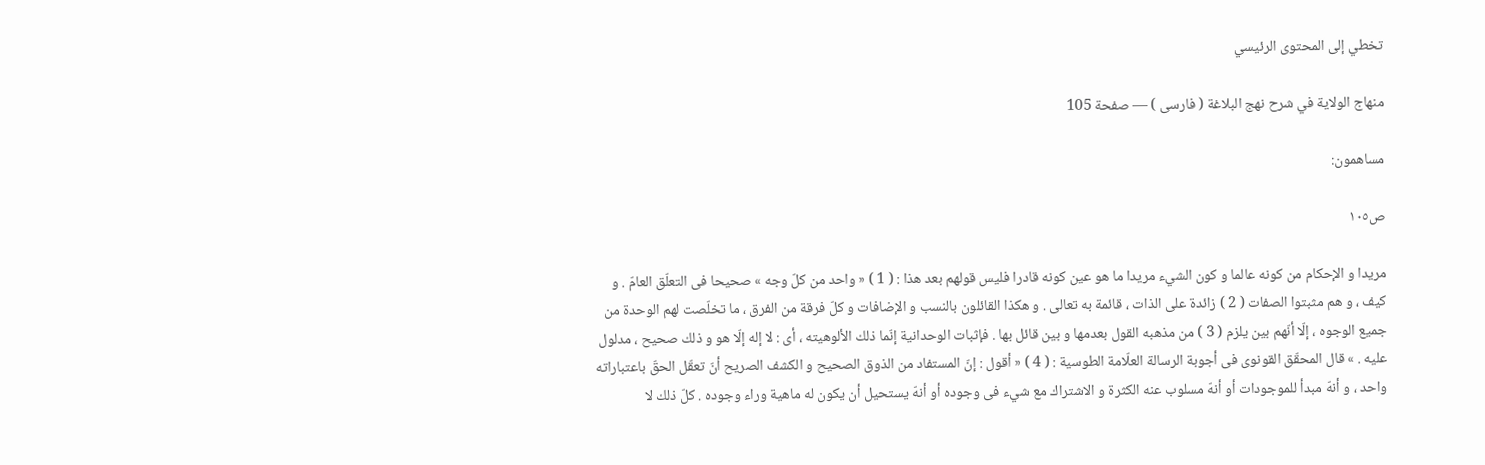تخطي إلى المحتوى الرئيسي

منهاج الولاية في شرح نهج البلاغة ( فارسى ) — صفحة 105

مساهمون:

ص١٠٥

مريدا و الإحكام من كونه عالما و كون الشيء مريدا ما هو عين كونه قادرا فليس قولهم بعد هذا : ( 1 ) « واحد من كلّ وجه » صحيحا فى التعلّق العامّ . و كيف ، و هم مثبتوا الصفات ( 2 ) زائدة على الذات ، قائمة به تعالى . و هكذا القائلون بالنسب و الإضافات و كلّ فرقة من الفرق ، ما تخلّصت لهم الوحدة من جميع الوجوه ، إلّا أنّهم بين يلزم ( 3 ) من مذهبه القول بعدمها و بين قائل بها . فإثبات الوحدانية إنّما ذلك الألوهيته ، أى : لا إله إلّا هو و ذلك صحيح ، مدلول عليه . » قال المحقّق القونوى فى أجوبة الرسالة العلّامة الطوسية : ( 4 ) « أقول : إنّ المستفاد من الذوق الصحيح و الكشف الصريح أنّ تعقّل الحقّ باعتباراته واحد ، و أنهّ مبدأ للموجودات أو أنهّ مسلوب عنه الكثرة و الاشتراك مع شيء فى وجوده أو أنهّ يستحيل أن يكون له ماهية وراء وجوده . كلّ ذلك لا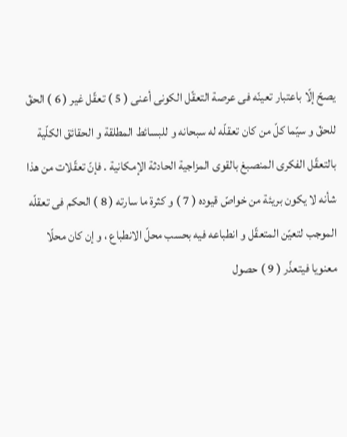يصحّ إلّا باعتبار تعينّه فى عرصة التعقّل الكونى أعنى ( 5 ) تعقّل غير ( 6 ) الحقّ للحقّ و سيّما كلّ من كان تعقلّه له سبحانه و للبسائط المطلقة و الحقائق الكلّية بالتعقّل الفكرى المنصبغ بالقوى المزاجية الحادثة الإمكانية . فإنّ تعقّلات من هذا شأنه لا يكون بريئة من خواصّ قيوده ( 7 ) و كثرة ما سارته ( 8 ) الحكم فى تعقلّه الموجب لتعيّن المتعقّل و انطباعه فيه بحسب محلّ الانطباع ، و إن كان محلّا معنويا فيتعذّر ( 9 ) حصول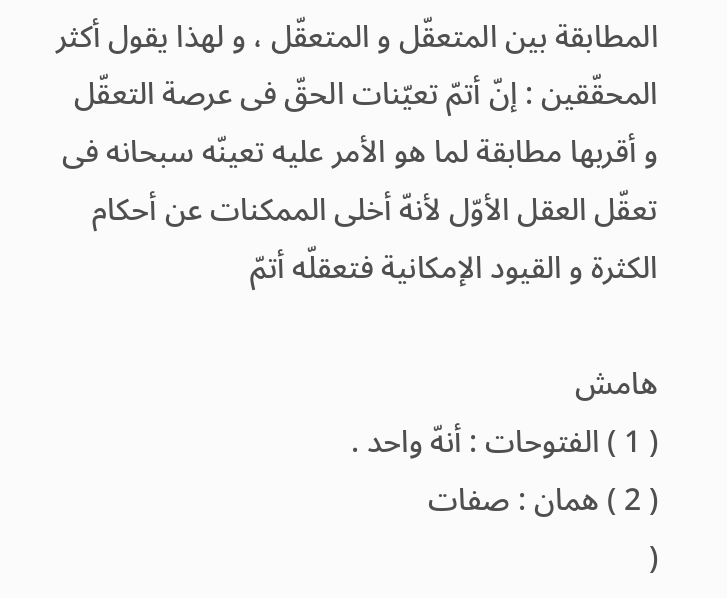المطابقة بين المتعقّل و المتعقّل ، و لهذا يقول أكثر المحقّقين : إنّ أتمّ تعيّنات الحقّ فى عرصة التعقّل و أقربها مطابقة لما هو الأمر عليه تعينّه سبحانه فى تعقّل العقل الأوّل لأنهّ أخلى الممكنات عن أحكام الكثرة و القيود الإمكانية فتعقلّه أتمّ

هامش
( 1 ) الفتوحات : أنهّ واحد .
( 2 ) همان : صفات
(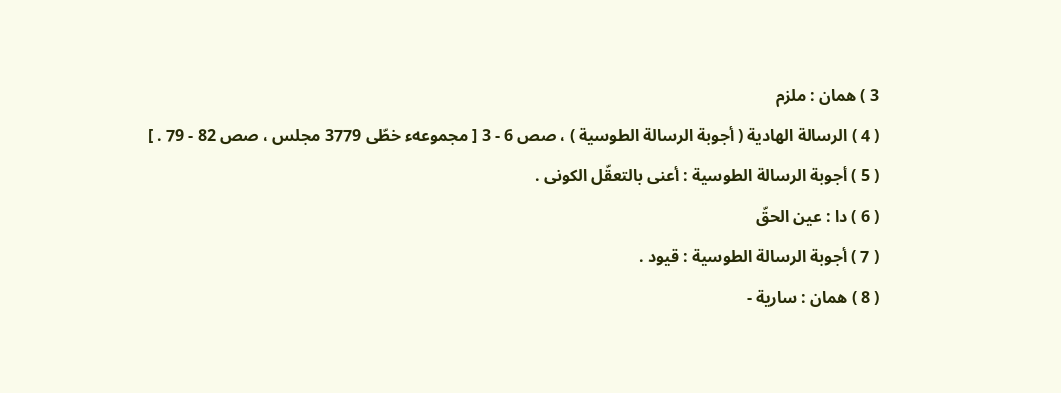3 ) همان : ملزم
( 4 ) الرسالة الهادية ( أجوبة الرسالة الطوسية ) ، صص 6 - 3 [ مجموعهء خطّى 3779 مجلس ، صص 82 - 79 . ]
( 5 ) أجوبة الرسالة الطوسية : أعنى بالتعقّل الكونى .
( 6 ) دا : عين الحقّ
( 7 ) أجوبة الرسالة الطوسية : قيود .
( 8 ) همان : سارية -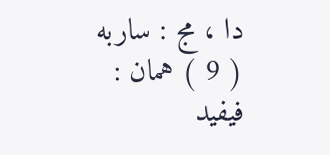دا ، مج : ساربه
( 9 ) همان : فيفيد